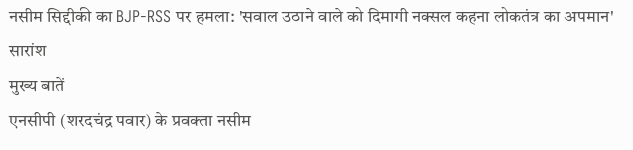नसीम सिद्दीकी का BJP-RSS पर हमला: 'सवाल उठाने वाले को दिमागी नक्सल कहना लोकतंत्र का अपमान'
सारांश
मुख्य बातें
एनसीपी (शरदचंद्र पवार) के प्रवक्ता नसीम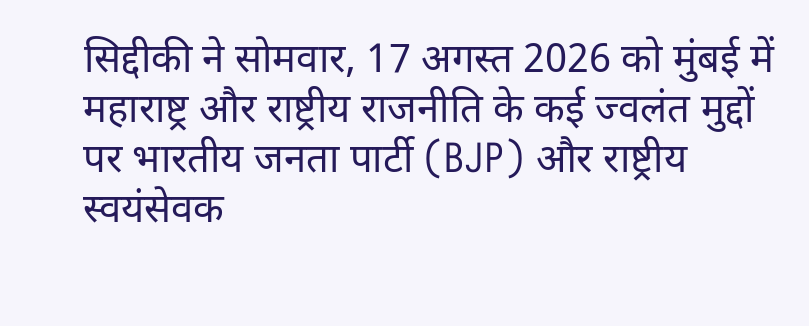सिद्दीकी ने सोमवार, 17 अगस्त 2026 को मुंबई में महाराष्ट्र और राष्ट्रीय राजनीति के कई ज्वलंत मुद्दों पर भारतीय जनता पार्टी (BJP) और राष्ट्रीय स्वयंसेवक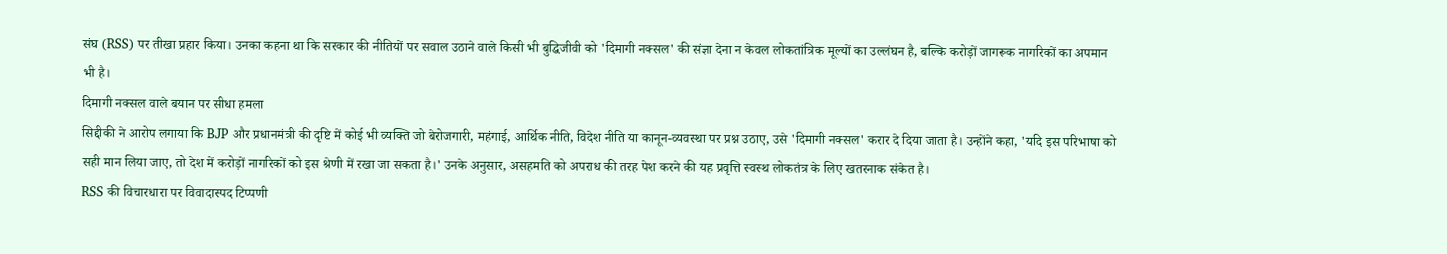संघ (RSS) पर तीखा प्रहार किया। उनका कहना था कि सरकार की नीतियों पर सवाल उठाने वाले किसी भी बुद्धिजीवी को 'दिमागी नक्सल' की संज्ञा देना न केवल लोकतांत्रिक मूल्यों का उल्लंघन है, बल्कि करोड़ों जागरूक नागरिकों का अपमान भी है।
दिमागी नक्सल वाले बयान पर सीधा हमला
सिद्दीकी ने आरोप लगाया कि BJP और प्रधानमंत्री की दृष्टि में कोई भी व्यक्ति जो बेरोजगारी, महंगाई, आर्थिक नीति, विदेश नीति या कानून-व्यवस्था पर प्रश्न उठाए, उसे 'दिमागी नक्सल' करार दे दिया जाता है। उन्होंने कहा, 'यदि इस परिभाषा को सही मान लिया जाए, तो देश में करोड़ों नागरिकों को इस श्रेणी में रखा जा सकता है।' उनके अनुसार, असहमति को अपराध की तरह पेश करने की यह प्रवृत्ति स्वस्थ लोकतंत्र के लिए खतरनाक संकेत है।
RSS की विचारधारा पर विवादास्पद टिप्पणी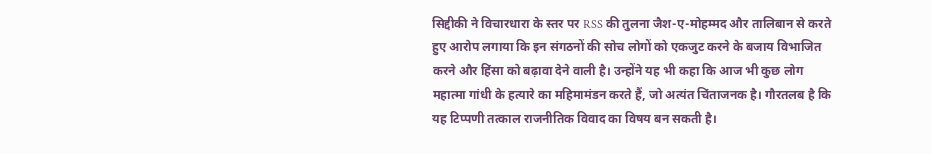सिद्दीकी ने विचारधारा के स्तर पर RSS की तुलना जैश-ए-मोहम्मद और तालिबान से करते हुए आरोप लगाया कि इन संगठनों की सोच लोगों को एकजुट करने के बजाय विभाजित करने और हिंसा को बढ़ावा देने वाली है। उन्होंने यह भी कहा कि आज भी कुछ लोग महात्मा गांधी के हत्यारे का महिमामंडन करते हैं, जो अत्यंत चिंताजनक है। गौरतलब है कि यह टिप्पणी तत्काल राजनीतिक विवाद का विषय बन सकती है।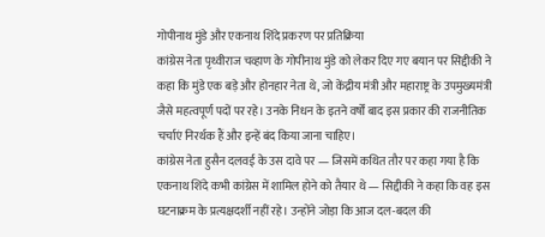गोपीनाथ मुंडे और एकनाथ शिंदे प्रकरण पर प्रतिक्रिया
कांग्रेस नेता पृथ्वीराज चव्हाण के गोपीनाथ मुंडे को लेकर दिए गए बयान पर सिद्दीकी ने कहा कि मुंडे एक बड़े और होनहार नेता थे, जो केंद्रीय मंत्री और महाराष्ट्र के उपमुख्यमंत्री जैसे महत्वपूर्ण पदों पर रहे। उनके निधन के इतने वर्षों बाद इस प्रकार की राजनीतिक चर्चाएं निरर्थक हैं और इन्हें बंद किया जाना चाहिए।
कांग्रेस नेता हुसैन दलवई के उस दावे पर — जिसमें कथित तौर पर कहा गया है कि एकनाथ शिंदे कभी कांग्रेस में शामिल होने को तैयार थे — सिद्दीकी ने कहा कि वह इस घटनाक्रम के प्रत्यक्षदर्शी नहीं रहे। उन्होंने जोड़ा कि आज दल-बदल की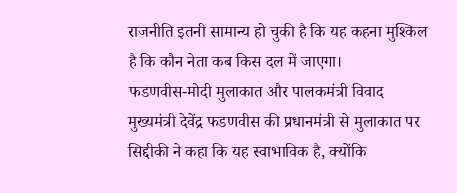राजनीति इतनी सामान्य हो चुकी है कि यह कहना मुश्किल है कि कौन नेता कब किस दल में जाएगा।
फडणवीस-मोदी मुलाकात और पालकमंत्री विवाद
मुख्यमंत्री देवेंद्र फडणवीस की प्रधानमंत्री से मुलाकात पर सिद्दीकी ने कहा कि यह स्वाभाविक है, क्योंकि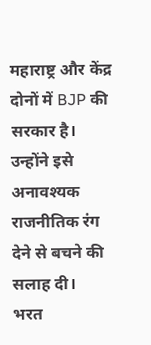महाराष्ट्र और केंद्र दोनों में BJP की सरकार है। उन्होंने इसे अनावश्यक राजनीतिक रंग देने से बचने की सलाह दी।
भरत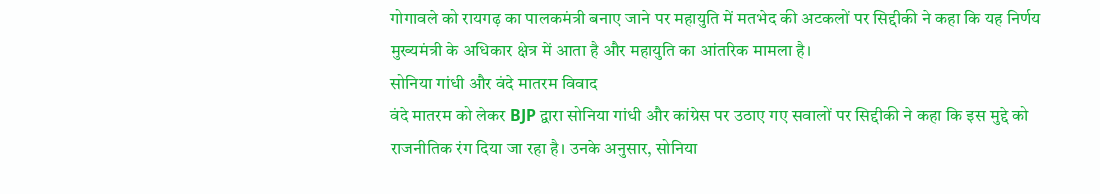गोगावले को रायगढ़ का पालकमंत्री बनाए जाने पर महायुति में मतभेद की अटकलों पर सिद्दीकी ने कहा कि यह निर्णय मुख्यमंत्री के अधिकार क्षेत्र में आता है और महायुति का आंतरिक मामला है।
सोनिया गांधी और वंदे मातरम विवाद
वंदे मातरम को लेकर BJP द्वारा सोनिया गांधी और कांग्रेस पर उठाए गए सवालों पर सिद्दीकी ने कहा कि इस मुद्दे को राजनीतिक रंग दिया जा रहा है। उनके अनुसार, सोनिया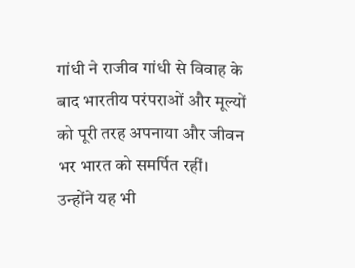गांधी ने राजीव गांधी से विवाह के बाद भारतीय परंपराओं और मूल्यों को पूरी तरह अपनाया और जीवन भर भारत को समर्पित रहीं। उन्होंने यह भी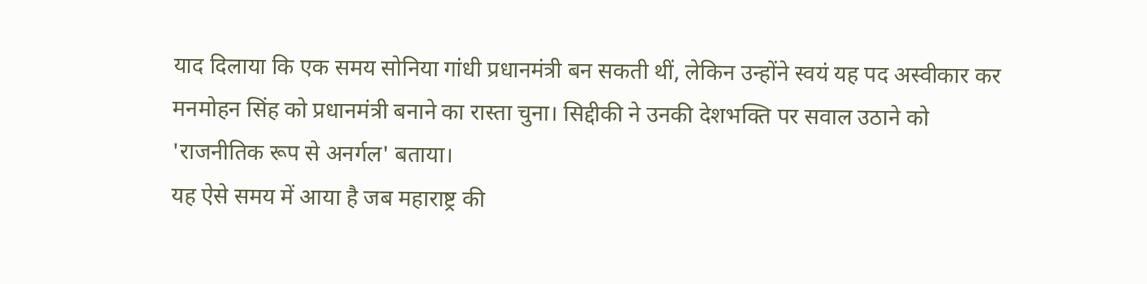याद दिलाया कि एक समय सोनिया गांधी प्रधानमंत्री बन सकती थीं, लेकिन उन्होंने स्वयं यह पद अस्वीकार कर मनमोहन सिंह को प्रधानमंत्री बनाने का रास्ता चुना। सिद्दीकी ने उनकी देशभक्ति पर सवाल उठाने को 'राजनीतिक रूप से अनर्गल' बताया।
यह ऐसे समय में आया है जब महाराष्ट्र की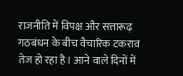राजनीति में विपक्ष और सत्तारूढ़ गठबंधन के बीच वैचारिक टकराव तेज हो रहा है। आने वाले दिनों में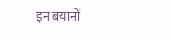इन बयानों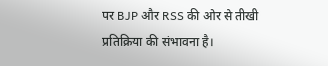पर BJP और RSS की ओर से तीखी प्रतिक्रिया की संभावना है।